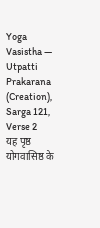Yoga Vasistha — Utpatti Prakarana (Creation), Sarga 121, Verse 2
यह पृष्ठ योगवासिष्ठ के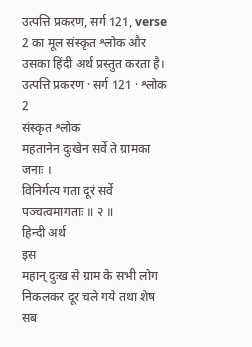उत्पत्ति प्रकरण, सर्ग 121, verse 2 का मूल संस्कृत श्लोक और उसका हिंदी अर्थ प्रस्तुत करता है।
उत्पत्ति प्रकरण · सर्ग 121 · श्लोक 2
संस्कृत श्लोक
महतानेन दुःखेन सर्वे ते ग्रामका जनाः ।
विनिर्गत्य गता दूरं सर्वे पञ्चत्वमागताः ॥ २ ॥
हिन्दी अर्थ
इस
महान् दुःख से ग्राम के सभी लोग निकलकर दूर चले गये तथा शेष सब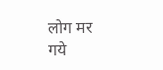लोग मर गये